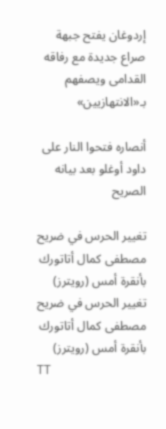إردوغان يفتح جبهة صراع جديدة مع رفاقه القدامى ويصفهم بـ«الانتهازيين»

أنصاره فتحوا النار على داود أوغلو بعد بيانه الصريح

تغيير الحرس في ضريح مصطفى كمال أتاتورك بأنقرة أمس (رويترز)
تغيير الحرس في ضريح مصطفى كمال أتاتورك بأنقرة أمس (رويترز)
TT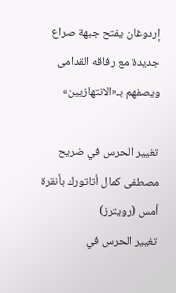إردوغان يفتح جبهة صراع جديدة مع رفاقه القدامى ويصفهم بـ«الانتهازيين»

تغيير الحرس في ضريح مصطفى كمال أتاتورك بأنقرة أمس (رويترز)
تغيير الحرس في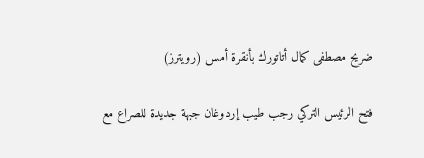ضريح مصطفى كمال أتاتورك بأنقرة أمس (رويترز)

فتح الرئيس التركي رجب طيب إردوغان جبهة جديدة للصراع مع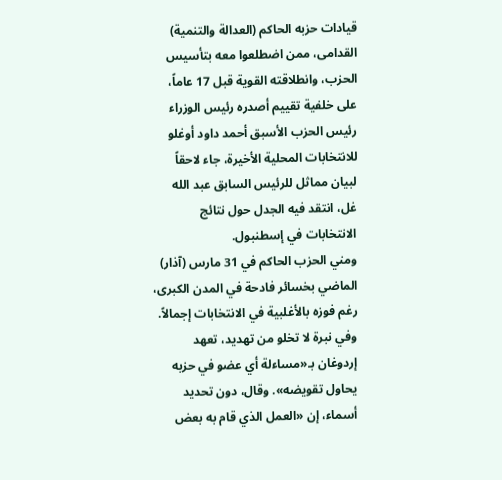قيادات حزبه الحاكم (العدالة والتنمية) القدامى، ممن اضطلعوا معه بتأسيس الحزب، وانطلاقته القوية قبل 17 عاماً، على خلفية تقييم أصدره رئيس الوزراء رئيس الحزب الأسبق أحمد داود أوغلو للانتخابات المحلية الأخيرة، جاء لاحقاً لبيان مماثل للرئيس السابق عبد الله غل، انتقد فيه الجدل حول نتائج الانتخابات في إسطنبول.
ومني الحزب الحاكم في 31 مارس (آذار) الماضي بخسائر فادحة في المدن الكبرى، رغم فوزه بالأغلبية في الانتخابات إجمالاً. وفي نبرة لا تخلو من تهديد، تعهد إردوغان بـ«مساءلة أي عضو في حزبه يحاول تقويضه». وقال، دون تحديد أسماء، إن «العمل الذي قام به بعض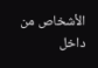الأشخاص من داخل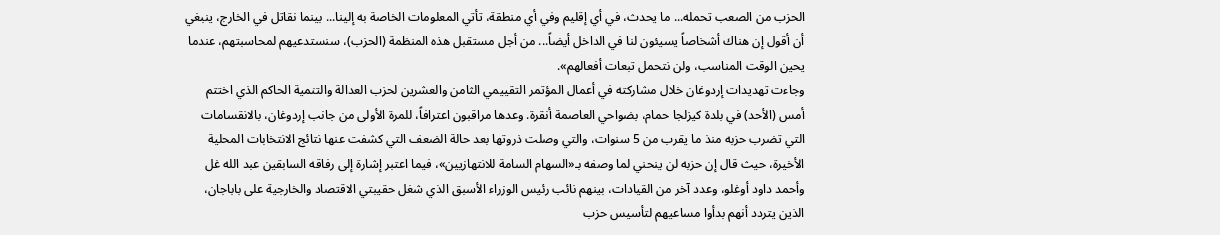الحزب من الصعب تحمله... ما يحدث، في أي إقليم وفي أي منطقة، تأتي المعلومات الخاصة به إلينا... بينما نقاتل في الخارج، ينبغي أن أقول إن هناك أشخاصاً يسيئون لنا في الداخل أيضاً... من أجل مستقبل هذه المنظمة (الحزب)، سنستدعيهم لمحاسبتهم، عندما يحين الوقت المناسب، ولن نتحمل تبعات أفعالهم».
وجاءت تهديدات إردوغان خلال مشاركته في أعمال المؤتمر التقييمي الثامن والعشرين لحزب العدالة والتنمية الحاكم الذي اختتم أمس (الأحد) في بلدة كيزلجا حمام، بضواحي العاصمة أنقرة. وعدها مراقبون اعترافاً، للمرة الأولى من جانب إردوغان، بالانقسامات التي تضرب حزبه منذ ما يقرب من 5 سنوات، والتي وصلت ذروتها بعد حالة الضعف التي كشفت عنها نتائج الانتخابات المحلية الأخيرة، حيث قال إن حزبه لن ينحني لما وصفه بـ«السهام السامة للانتهازيين»، فيما اعتبر إشارة إلى رفاقه السابقين عبد الله غل وأحمد داود أوغلو، وعدد آخر من القيادات، بينهم نائب رئيس الوزراء الأسبق الذي شغل حقيبتي الاقتصاد والخارجية على باباجان، الذين يتردد أنهم بدأوا مساعيهم لتأسيس حزب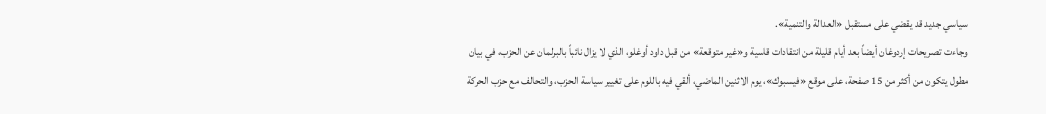سياسي جديد قد يقضي على مستقبل «العدالة والتنمية».
وجاءت تصريحات إردوغان أيضاً بعد أيام قليلة من انتقادات قاسية و«غير متوقعة» من قبل داود أوغلو، الذي لا يزال نائباً بالبرلمان عن الحزب، في بيان مطول يتكون من أكثر من 15 صفحة، على موقع «فيسبوك»، يوم الاثنين الماضي، ألقي فيه باللوم على تغيير سياسة الحزب، والتحالف مع حزب الحركة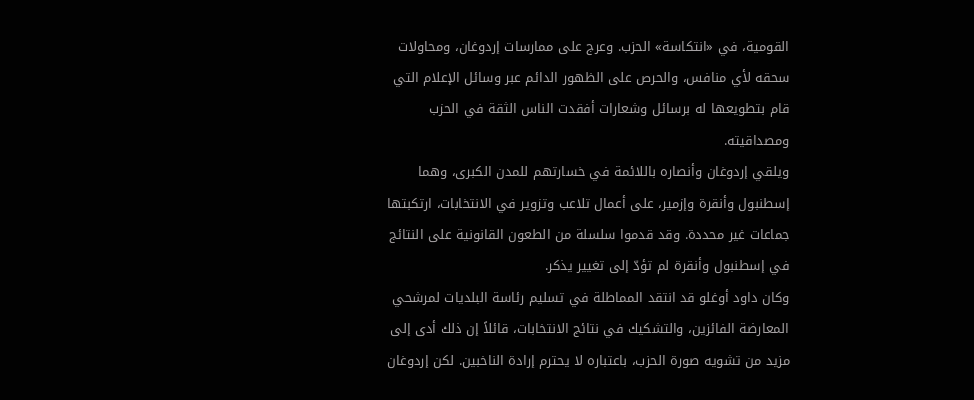القومية، في «انتكاسة» الحزب. وعرج على ممارسات إردوغان، ومحاولات سحقه لأي منافس، والحرص على الظهور الدائم عبر وسائل الإعلام التي قام بتطويعها له برسائل وشعارات أفقدت الناس الثقة في الحزب ومصداقيته.
ويلقي إردوغان وأنصاره باللائمة في خسارتهم للمدن الكبرى، وهما إسطنبول وأنقرة وإزمير، على أعمال تلاعب وتزوير في الانتخابات، ارتكبتها جماعات غير محددة. وقد قدموا سلسلة من الطعون القانونية على النتائج في إسطنبول وأنقرة لم تؤدّ إلى تغيير يذكر.
وكان داود أوغلو قد انتقد المماطلة في تسليم رئاسة البلديات لمرشحي المعارضة الفائزين، والتشكيك في نتائج الانتخابات، قائلاً إن ذلك أدى إلى مزيد من تشويه صورة الحزب، باعتباره لا يحترم إرادة الناخبين. لكن إردوغان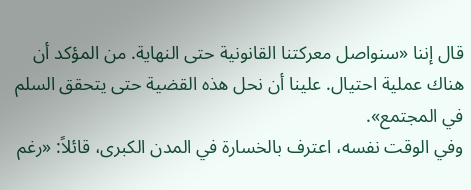قال إننا «سنواصل معركتنا القانونية حتى النهاية. من المؤكد أن هناك عملية احتيال. علينا أن نحل هذه القضية حتى يتحقق السلم في المجتمع».
وفي الوقت نفسه، اعترف بالخسارة في المدن الكبرى، قائلاً: «رغم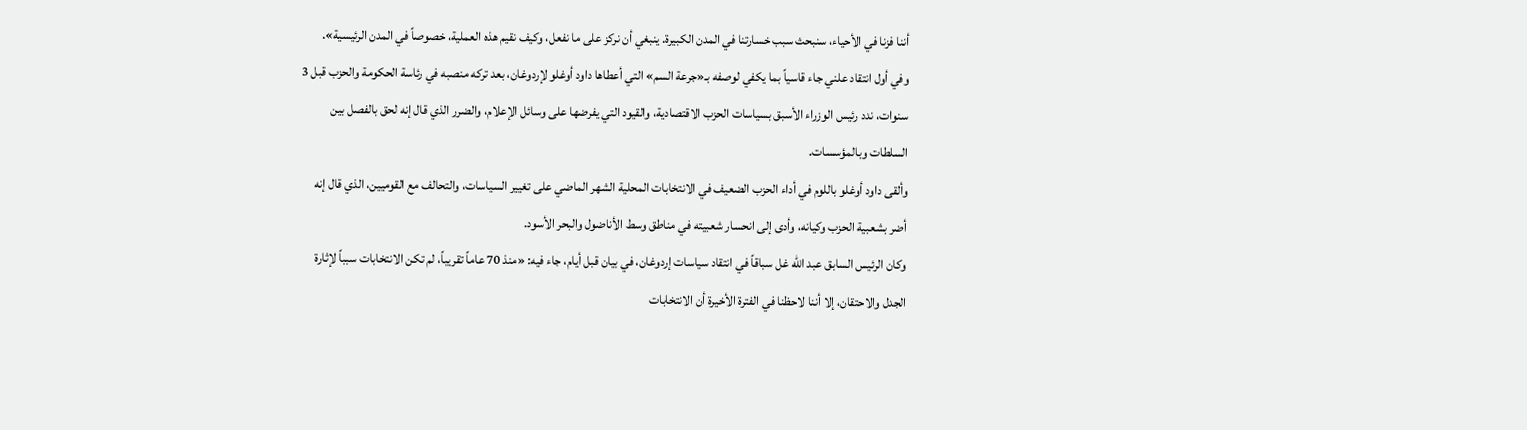أننا فزنا في الأحياء، سنبحث سبب خسارتنا في المدن الكبيرة. ينبغي أن نركز على ما نفعل، وكيف نقيم هذه العملية، خصوصاً في المدن الرئيسية».
وفي أول انتقاد علني جاء قاسياً بما يكفي لوصفه بـ«جرعة السم» التي أعطاها داود أوغلو لإردوغان، بعد تركه منصبه في رئاسة الحكومة والحزب قبل 3 سنوات، ندد رئيس الوزراء الأسبق بسياسات الحزب الاقتصادية، والقيود التي يفرضها على وسائل الإعلام، والضرر الذي قال إنه لحق بالفصل بين السلطات وبالمؤسسات.
وألقى داود أوغلو باللوم في أداء الحزب الضعيف في الانتخابات المحلية الشهر الماضي على تغيير السياسات، والتحالف مع القوميين، الذي قال إنه أضر بشعبية الحزب وكيانه، وأدى إلى انحسار شعبيته في مناطق وسط الأناضول والبحر الأسود.
وكان الرئيس السابق عبد الله غل سباقاً في انتقاد سياسات إردوغان، في بيان قبل أيام، جاء فيه: «منذ 70 عاماً تقريباً، لم تكن الانتخابات سبباً لإثارة الجدل والاحتقان، إلا أننا لاحظنا في الفترة الأخيرة أن الانتخابات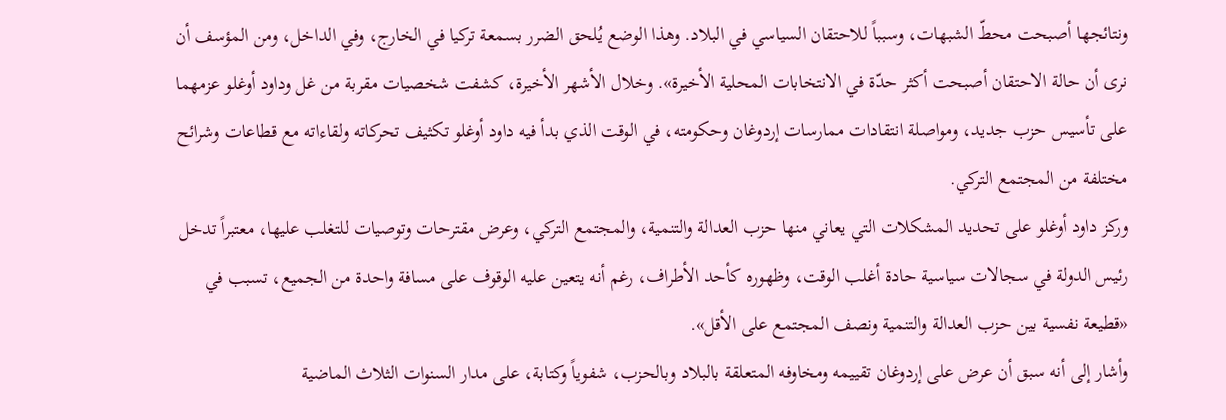ونتائجها أصبحت محطّ الشبهات، وسبباً للاحتقان السياسي في البلاد. وهذا الوضع يُلحق الضرر بسمعة تركيا في الخارج، وفي الداخل، ومن المؤسف أن نرى أن حالة الاحتقان أصبحت أكثر حدّة في الانتخابات المحلية الأخيرة». وخلال الأشهر الأخيرة، كشفت شخصيات مقربة من غل وداود أوغلو عزمهما على تأسيس حزب جديد، ومواصلة انتقادات ممارسات إردوغان وحكومته، في الوقت الذي بدأ فيه داود أوغلو تكثيف تحركاته ولقاءاته مع قطاعات وشرائح مختلفة من المجتمع التركي.
وركز داود أوغلو على تحديد المشكلات التي يعاني منها حزب العدالة والتنمية، والمجتمع التركي، وعرض مقترحات وتوصيات للتغلب عليها، معتبراً تدخل رئيس الدولة في سجالات سياسية حادة أغلب الوقت، وظهوره كأحد الأطراف، رغم أنه يتعين عليه الوقوف على مسافة واحدة من الجميع، تسبب في «قطيعة نفسية بين حزب العدالة والتنمية ونصف المجتمع على الأقل».
وأشار إلى أنه سبق أن عرض على إردوغان تقييمه ومخاوفه المتعلقة بالبلاد وبالحزب، شفوياً وكتابة، على مدار السنوات الثلاث الماضية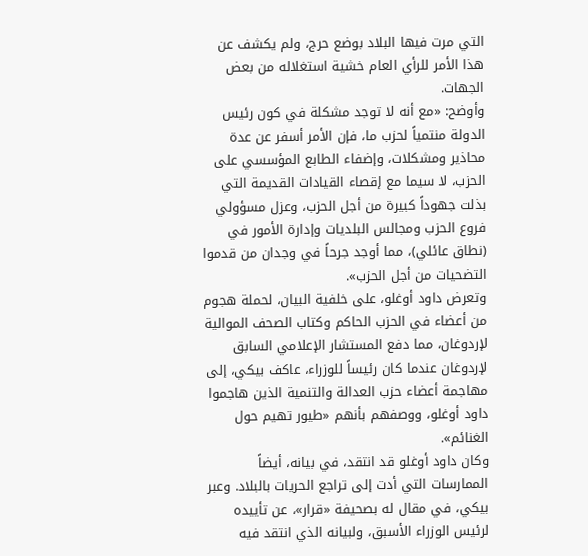التي مرت فيها البلاد بوضع حرج، ولم يكشف عن هذا الأمر للرأي العام خشية استغلاله من بعض الجهات.
وأوضح: «مع أنه لا توجد مشكلة في كون رئيس الدولة منتمياً لحزب ما، فإن الأمر أسفر عن عدة محاذير ومشكلات، وإضفاء الطابع المؤسسي على الحزب، لا سيما مع إقصاء القيادات القديمة التي بذلت جهوداً كبيرة من أجل الحزب، وعزل مسؤولي فروع الحزب ومجالس البلديات وإدارة الأمور في (نطاق عائلي)، مما أوجد جرحاً في وجدان من قدموا التضحيات من أجل الحزب».
وتعرض داود أوغلو، على خلفية البيان، لحملة هجوم من أعضاء في الحزب الحاكم وكتاب الصحف الموالية لإردوغان، مما دفع المستشار الإعلامي السابق لإردوغان عندما كان رئيساً للوزراء، عاكف بيكي، إلى مهاجمة أعضاء حزب العدالة والتنمية الذين هاجموا داود أوغلو، ووصفهم بأنهم «طيور تهيم حول الغنائم».
وكان داود أوغلو قد انتقد، في بيانه، أيضاً الممارسات التي أدت إلى تراجع الحريات بالبلاد. وعبر بيكي، في مقال له بصحيفة «قرار»، عن تأييده لرئيس الوزراء الأسبق، ولبيانه الذي انتقد فيه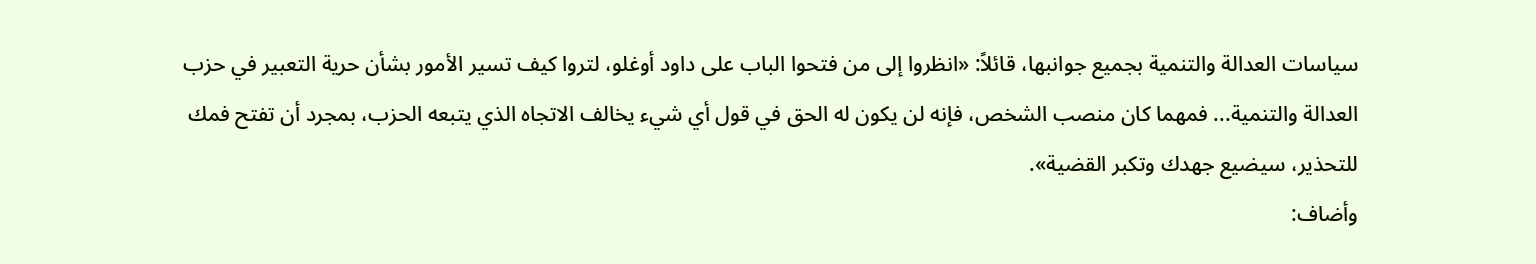سياسات العدالة والتنمية بجميع جوانبها، قائلاً: «انظروا إلى من فتحوا الباب على داود أوغلو، لتروا كيف تسير الأمور بشأن حرية التعبير في حزب العدالة والتنمية... فمهما كان منصب الشخص، فإنه لن يكون له الحق في قول أي شيء يخالف الاتجاه الذي يتبعه الحزب، بمجرد أن تفتح فمك للتحذير، سيضيع جهدك وتكبر القضية».
وأضاف: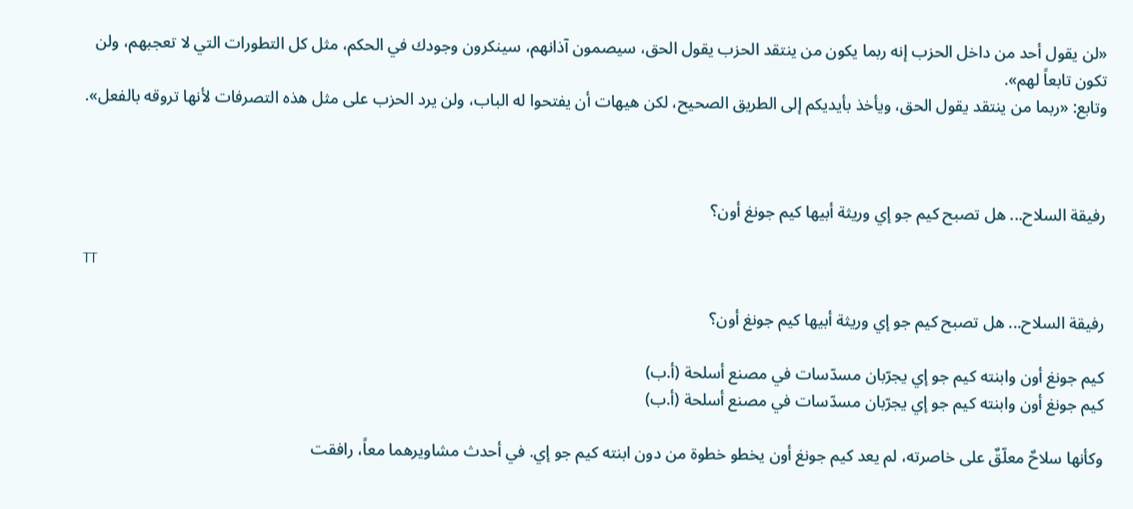«لن يقول أحد من داخل الحزب إنه ربما يكون من ينتقد الحزب يقول الحق، سيصمون آذانهم، سينكرون وجودك في الحكم، مثل كل التطورات التي لا تعجبهم، ولن تكون تابعاً لهم».
وتابع: «ربما من ينتقد يقول الحق، ويأخذ بأيديكم إلى الطريق الصحيح، لكن هيهات أن يفتحوا له الباب، ولن يرد الحزب على مثل هذه التصرفات لأنها تروقه بالفعل».



رفيقة السلاح... هل تصبح كيم جو إي وريثة أبيها كيم جونغ أون؟

TT

رفيقة السلاح... هل تصبح كيم جو إي وريثة أبيها كيم جونغ أون؟

كيم جونغ أون وابنته كيم جو إي يجرّبان مسدّسات في مصنع أسلحة (أ.ب)
كيم جونغ أون وابنته كيم جو إي يجرّبان مسدّسات في مصنع أسلحة (أ.ب)

وكأنها سلاحٌ معلّقٌ على خاصرته، لم يعد كيم جونغ أون يخطو خطوة من دون ابنته كيم جو إي. في أحدث مشاويرهما معاً، رافقت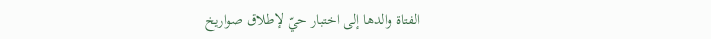الفتاة والدها إلى اختبار حيّ لإطلاق صواريخ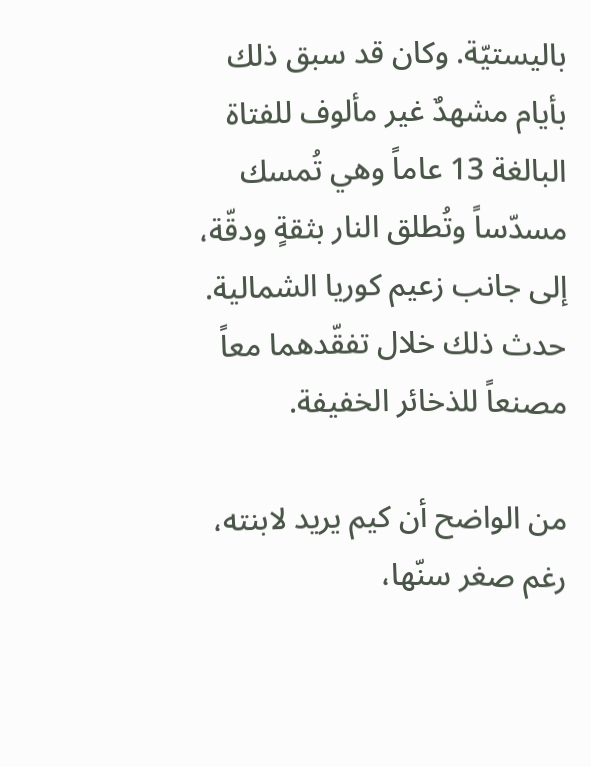باليستيّة. وكان قد سبق ذلك بأيام مشهدٌ غير مألوف للفتاة البالغة 13 عاماً وهي تُمسك مسدّساً وتُطلق النار بثقةٍ ودقّة، إلى جانب زعيم كوريا الشمالية. حدث ذلك خلال تفقّدهما معاً مصنعاً للذخائر الخفيفة.

من الواضح أن كيم يريد لابنته، رغم صغر سنّها،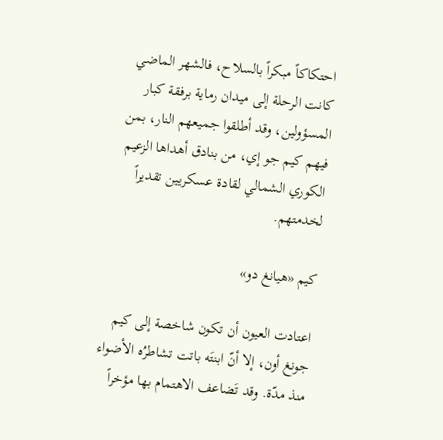احتكاكاً مبكراً بالسلاح، فالشهر الماضي كانت الرحلة إلى ميدان رماية برفقة كبار المسؤولين، وقد أطلقوا جميعهم النار، بمن فيهم كيم جو إي، من بنادق أهداها الزعيم الكوري الشمالي لقادة عسكريين تقديراً لخدمتهم.

كيم «هيانغ دو»

اعتادت العيون أن تكون شاخصة إلى كيم جونغ أون، إلا أنّ ابنتَه باتت تشاطرُه الأضواء منذ مدّة. وقد تَضاعف الاهتمام بها مؤخراً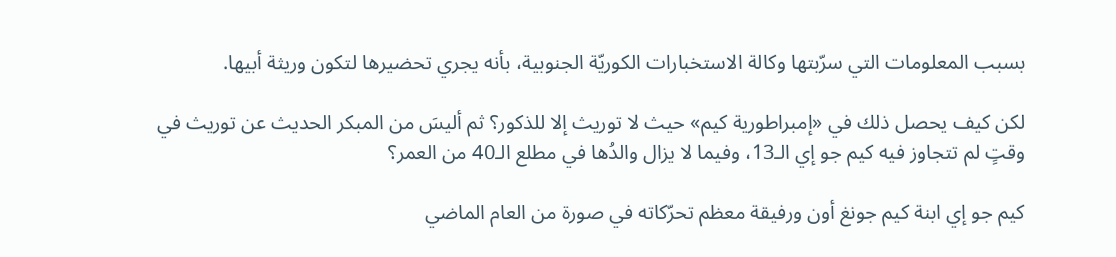بسبب المعلومات التي سرّبتها وكالة الاستخبارات الكوريّة الجنوبية، بأنه يجري تحضيرها لتكون وريثة أبيها.

لكن كيف يحصل ذلك في «إمبراطورية كيم» حيث لا توريث إلا للذكور؟ ثم أليسَ من المبكر الحديث عن توريث في وقتٍ لم تتجاوز فيه كيم جو إي الـ13، وفيما لا يزال والدُها في مطلع الـ40 من العمر؟

كيم جو إي ابنة كيم جونغ أون ورفيقة معظم تحرّكاته في صورة من العام الماضي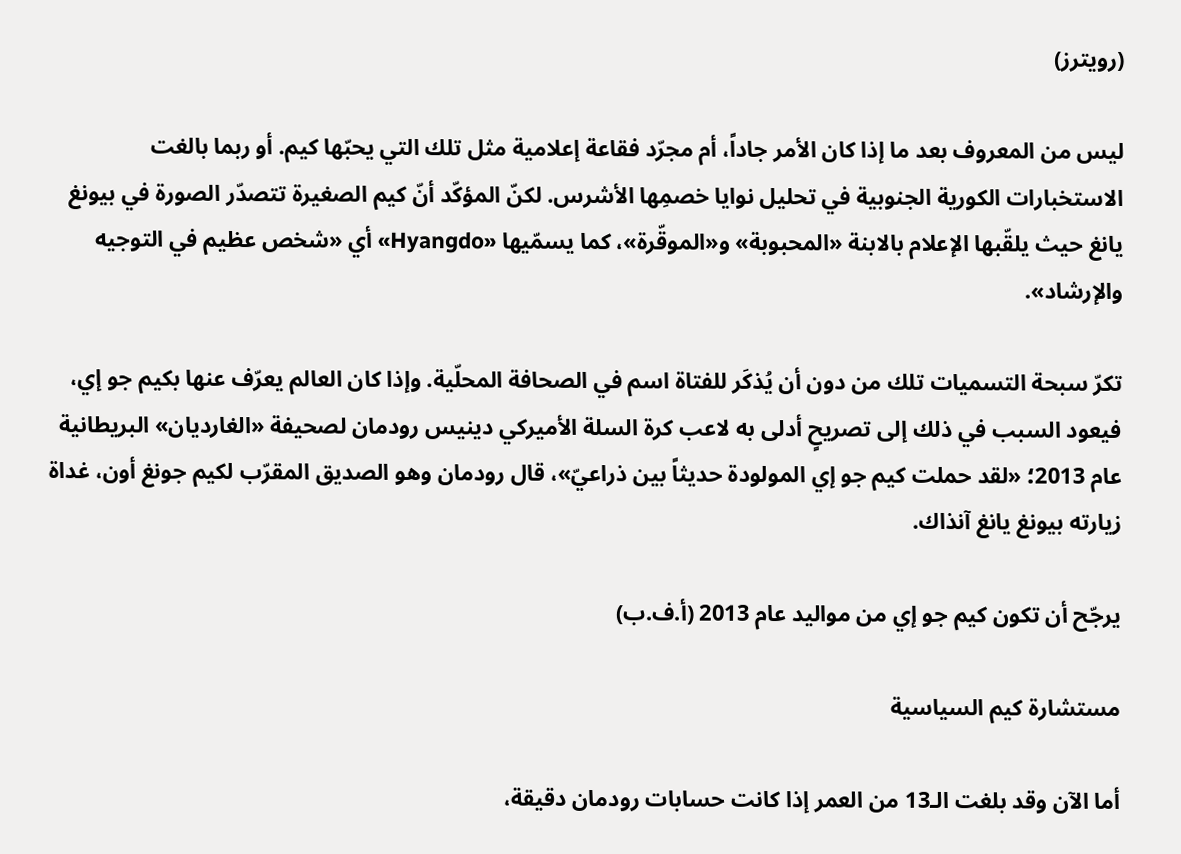(رويترز)

ليس من المعروف بعد ما إذا كان الأمر جاداً، أم مجرّد فقاعة إعلامية مثل تلك التي يحبّها كيم. أو ربما بالغت الاستخبارات الكورية الجنوبية في تحليل نوايا خصمِها الأشرس. لكنّ المؤكّد أنّ كيم الصغيرة تتصدّر الصورة في بيونغ يانغ حيث يلقّبها الإعلام بالابنة «المحبوبة» و«الموقّرة»، كما يسمّيها «Hyangdo» أي «شخص عظيم في التوجيه والإرشاد».

تكرّ سبحة التسميات تلك من دون أن يُذكَر للفتاة اسم في الصحافة المحلّية. وإذا كان العالم يعرّف عنها بكيم جو إي، فيعود السبب في ذلك إلى تصريحٍ أدلى به لاعب كرة السلة الأميركي دينيس رودمان لصحيفة «الغارديان» البريطانية عام 2013؛ «لقد حملت كيم جو إي المولودة حديثاً بين ذراعيّ»، قال رودمان وهو الصديق المقرّب لكيم جونغ أون، غداة زيارته بيونغ يانغ آنذاك.

يرجّح أن تكون كيم جو إي من مواليد عام 2013 (أ.ف.ب)

مستشارة كيم السياسية

أما الآن وقد بلغت الـ13 من العمر إذا كانت حسابات رودمان دقيقة،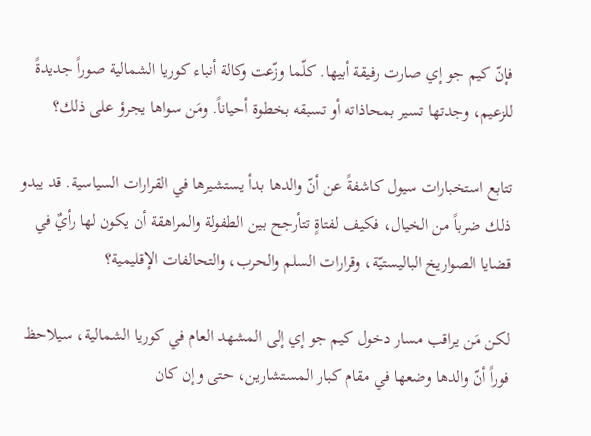فإنّ كيم جو إي صارت رفيقة أبيها. كلّما وزّعت وكالة أنباء كوريا الشمالية صوراً جديدةً للزعيم، وجدتها تسير بمحاذاته أو تسبقه بخطوة أحياناً. ومَن سواها يجرؤ على ذلك؟

تتابع استخبارات سيول كاشفةً عن أنّ والدها بدأ يستشيرها في القرارات السياسية. قد يبدو ذلك ضرباً من الخيال، فكيف لفتاةٍ تتأرجح بين الطفولة والمراهقة أن يكون لها رأيٌ في قضايا الصواريخ الباليستيّة، وقرارات السلم والحرب، والتحالفات الإقليمية؟

لكن مَن يراقب مسار دخول كيم جو إي إلى المشهد العام في كوريا الشمالية، سيلاحظ فوراً أنّ والدها وضعها في مقام كبار المستشارين، حتى وإن كان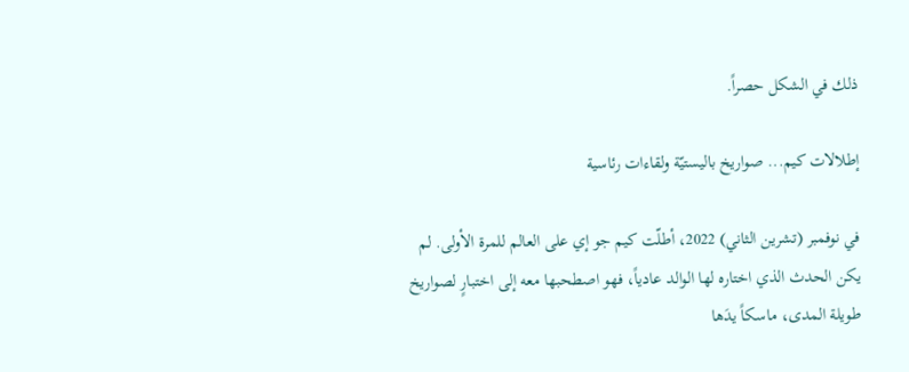ذلك في الشكل حصراً.

إطلالات كيم... صواريخ باليستيّة ولقاءات رئاسية

في نوفمبر (تشرين الثاني) 2022، أطلّت كيم جو إي على العالم للمرة الأولى. لم يكن الحدث الذي اختاره لها الوالد عادياً، فهو اصطحبها معه إلى اختبارٍ لصواريخ طويلة المدى، ماسكاً يدَها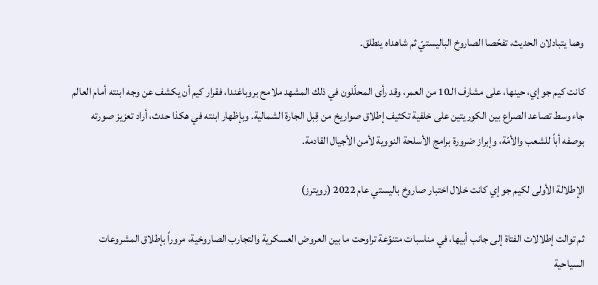وهما يتبادلان الحديث، تفحّصا الصاروخ الباليستيّ ثم شاهداه ينطلق.

كانت كيم جو إي، حينها، على مشارف الـ10 من العمر، وقد رأى المحلّلون في ذلك المشهد ملامح بروباغندا، فقرار كيم أن يكشف عن وجه ابنته أمام العالم جاء وسط تصاعد الصراع بين الكوريتين على خلفية تكثيف إطلاق صواريخ من قِبل الجارة الشمالية. وبإظهار ابنته في هكذا حدث، أراد تعزيز صورته بوصفه أباً للشعب والأمّة، وإبراز ضرورة برامج الأسلحة النووية لأمن الأجيال القادمة.

الإطلالة الأولى لكيم جو إي كانت خلال اختبار صاروخ باليستي عام 2022 (رويترز)

ثم توالت إطلالات الفتاة إلى جانب أبيها، في مناسبات متنوّعة تراوحت ما بين العروض العسكرية والتجارب الصاروخية، مروراً بإطلاق المشروعات السياحية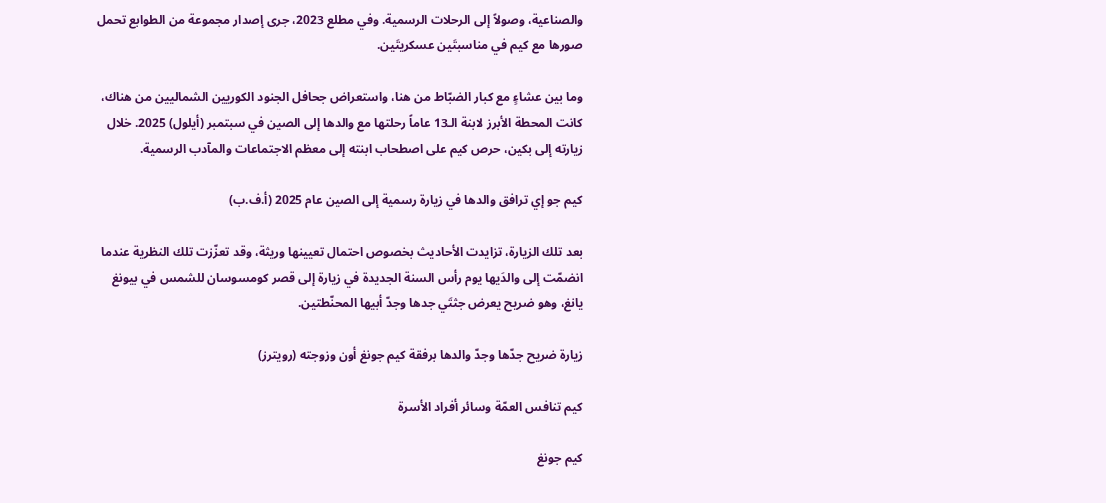والصناعية، وصولاً إلى الرحلات الرسمية. وفي مطلع 2023، جرى إصدار مجموعة من الطوابع تحمل صورها مع كيم في مناسبتَين عسكريتَين.

وما بين عشاءٍ مع كبار الضبّاط من هنا، واستعراض جحافل الجنود الكوريين الشماليين من هناك، كانت المحطة الأبرز لابنة الـ13 عاماً رحلتها مع والدها إلى الصين في سبتمبر (أيلول) 2025. خلال زيارته إلى بكين، حرص كيم على اصطحاب ابنته إلى معظم الاجتماعات والمآدب الرسمية.

كيم جو إي ترافق والدها في زيارة رسمية إلى الصين عام 2025 (أ.ف.ب)

بعد تلك الزيارة، تزايدت الأحاديث بخصوص احتمال تعيينها وريثة، وقد تعزّزت تلك النظرية عندما انضمّت إلى والدَيها يوم رأس السنة الجديدة في زيارة إلى قصر كومسوسان للشمس في بيونغ يانغ، وهو ضريح يعرض جثتَي جدها وجدّ أبيها المحنّطتين.

زيارة ضريح جدّها وجدّ والدها برفقة كيم جونغ أون وزوجته (رويترز)

كيم تنافس العمّة وسائر أفراد الأسرة

كيم جونغ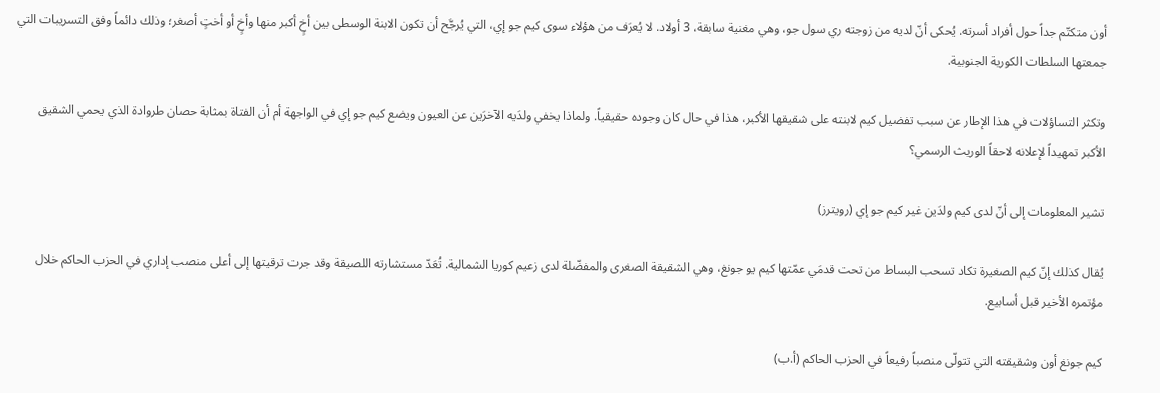أون متكتّم جداً حول أفراد أسرته. يُحكى أنّ لديه من زوجته ري سول جو، وهي مغنية سابقة، 3 أولاد. لا يُعرَف من هؤلاء سوى كيم جو إي، التي يُرجَّح أن تكون الابنة الوسطى بين أخٍ أكبر منها وأخٍ أو أختٍ أصغر؛ وذلك دائماً وفق التسريبات التي جمعتها السلطات الكورية الجنوبية.

وتكثر التساؤلات في هذا الإطار عن سبب تفضيل كيم لابنته على شقيقها الأكبر، هذا في حال كان وجوده حقيقياً. ولماذا يخفي ولدَيه الآخرَين عن العيون ويضع كيم جو إي في الواجهة أم أن الفتاة بمثابة حصان طروادة الذي يحمي الشقيق الأكبر تمهيداً لإعلانه لاحقاً الوريث الرسمي؟

تشير المعلومات إلى أنّ لدى كيم ولدَين غير كيم جو إي (رويترز)

يُقال كذلك إنّ كيم الصغيرة تكاد تسحب البساط من تحت قدمَي عمّتها كيم يو جونغ، وهي الشقيقة الصغرى والمفضّلة لدى زعيم كوريا الشمالية. تُعَدّ مستشارته اللصيقة وقد جرت ترقيتها إلى أعلى منصب إداري في الحزب الحاكم خلال مؤتمره الأخير قبل أسابيع.

كيم جونغ أون وشقيقته التي تتولّى منصباً رفيعاً في الحزب الحاكم (أ.ب)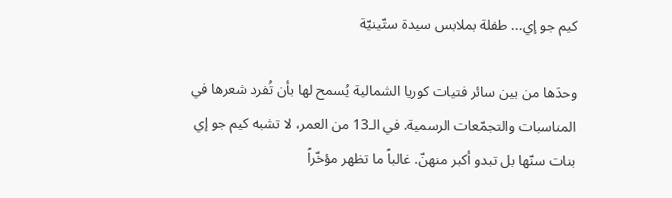كيم جو إي... طفلة بملابس سيدة ستّينيّة

وحدَها من بين سائر فتيات كوريا الشمالية يُسمح لها بأن تُفرد شعرها في المناسبات والتجمّعات الرسمية. في الـ13 من العمر، لا تشبه كيم جو إي بنات سنّها بل تبدو أكبر منهنّ. غالباً ما تظهر مؤخّراً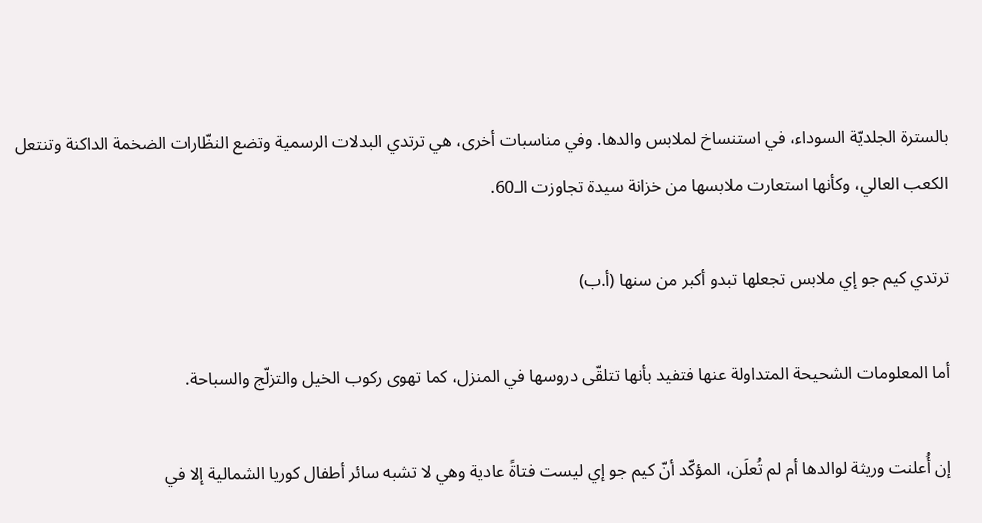بالسترة الجلديّة السوداء، في استنساخ لملابس والدها. وفي مناسبات أخرى، هي ترتدي البدلات الرسمية وتضع النظّارات الضخمة الداكنة وتنتعل الكعب العالي، وكأنها استعارت ملابسها من خزانة سيدة تجاوزت الـ60.

ترتدي كيم جو إي ملابس تجعلها تبدو أكبر من سنها (أ.ب)

أما المعلومات الشحيحة المتداولة عنها فتفيد بأنها تتلقّى دروسها في المنزل، كما تهوى ركوب الخيل والتزلّج والسباحة.

إن أُعلنت وريثة لوالدها أم لم تُعلَن، المؤكّد أنّ كيم جو إي ليست فتاةً عادية وهي لا تشبه سائر أطفال كوريا الشمالية إلا في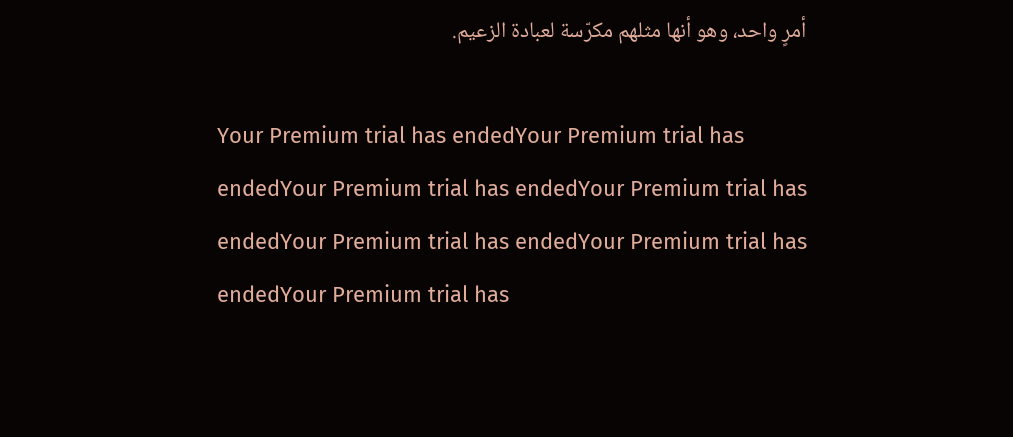أمرٍ واحد، وهو أنها مثلهم مكرّسة لعبادة الزعيم.

Your Premium trial has endedYour Premium trial has endedYour Premium trial has endedYour Premium trial has endedYour Premium trial has endedYour Premium trial has endedYour Premium trial has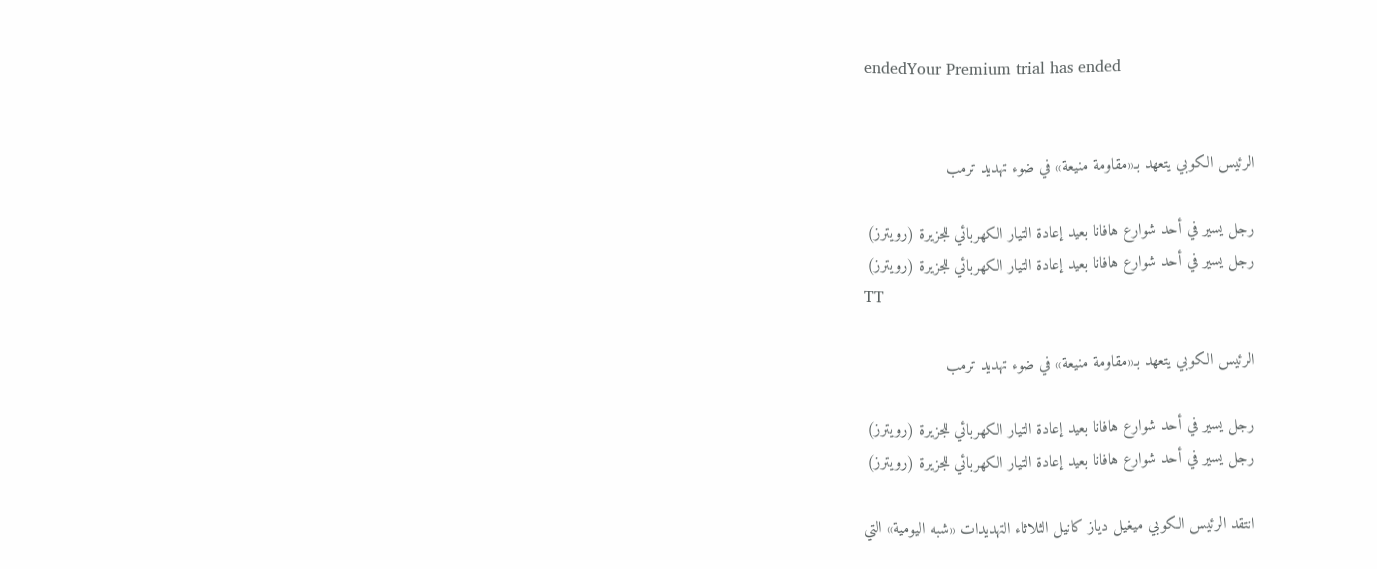endedYour Premium trial has ended


الرئيس الكوبي يتعهد بـ«مقاومة منيعة» في ضوء تهديد ترمب

رجل يسير في أحد شوارع هافانا بعيد إعادة التيار الكهربائي للجزيرة (رويترز)
رجل يسير في أحد شوارع هافانا بعيد إعادة التيار الكهربائي للجزيرة (رويترز)
TT

الرئيس الكوبي يتعهد بـ«مقاومة منيعة» في ضوء تهديد ترمب

رجل يسير في أحد شوارع هافانا بعيد إعادة التيار الكهربائي للجزيرة (رويترز)
رجل يسير في أحد شوارع هافانا بعيد إعادة التيار الكهربائي للجزيرة (رويترز)

انتقد الرئيس الكوبي ميغيل دياز كانيل الثلاثاء التهديدات «شبه اليومية» التي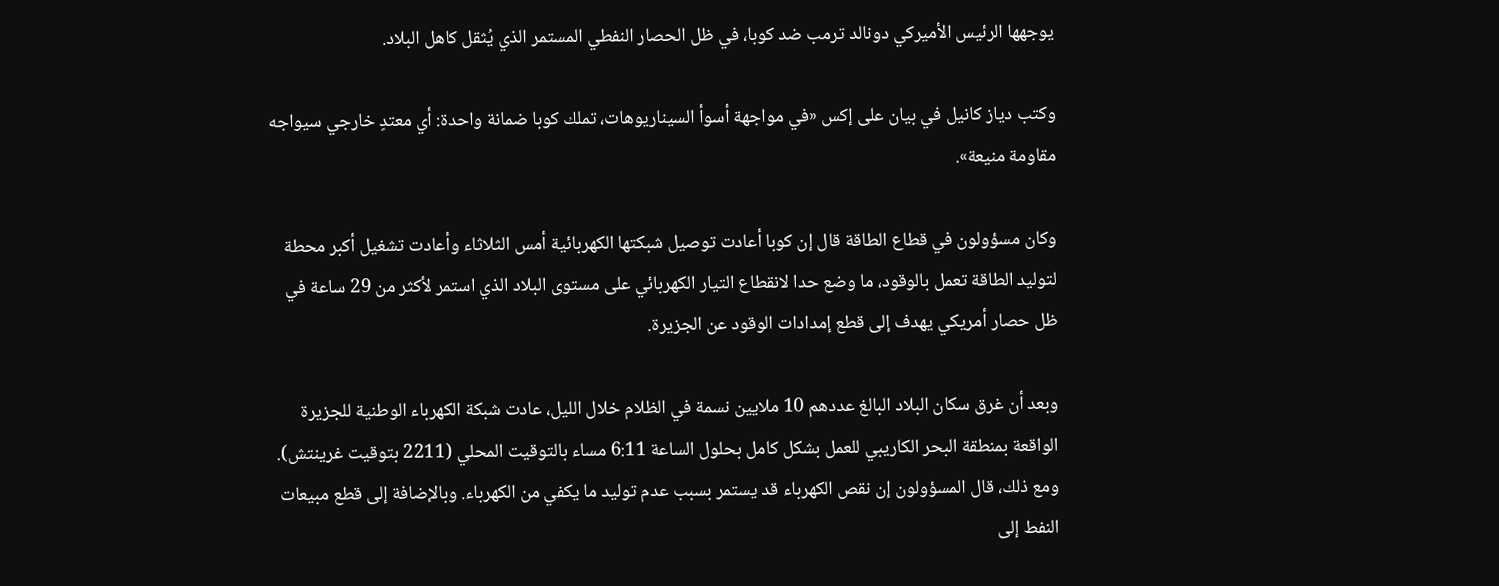يوجهها الرئيس الأميركي دونالد ترمب ضد كوبا، في ظل الحصار النفطي المستمر الذي يُثقل كاهل البلاد.

وكتب دياز كانيل في بيان على إكس «في مواجهة أسوأ السيناريوهات، تملك كوبا ضمانة واحدة: أي معتدٍ خارجي سيواجه مقاومة منيعة».

وكان مسؤولون في قطاع الطاقة قال إن كوبا أعادت توصيل شبكتها الكهربائية أمس الثلاثاء وأعادت تشغيل أكبر محطة لتوليد الطاقة تعمل بالوقود، ما وضع حدا لانقطاع التيار الكهربائي على مستوى البلاد الذي استمر لأكثر من 29 ساعة في ظل حصار أمريكي يهدف إلى قطع إمدادات الوقود عن الجزيرة.

وبعد أن غرق سكان البلاد البالغ عددهم 10 ملايين نسمة في الظلام خلال الليل، عادت شبكة الكهرباء الوطنية للجزيرة الواقعة بمنطقة البحر الكاريبي للعمل بشكل كامل بحلول الساعة 6:11 مساء بالتوقيت المحلي (2211 بتوقيت غرينتش). ومع ذلك، قال المسؤولون إن نقص الكهرباء قد يستمر بسبب عدم توليد ما يكفي من الكهرباء. وبالإضافة إلى قطع مبيعات النفط إلى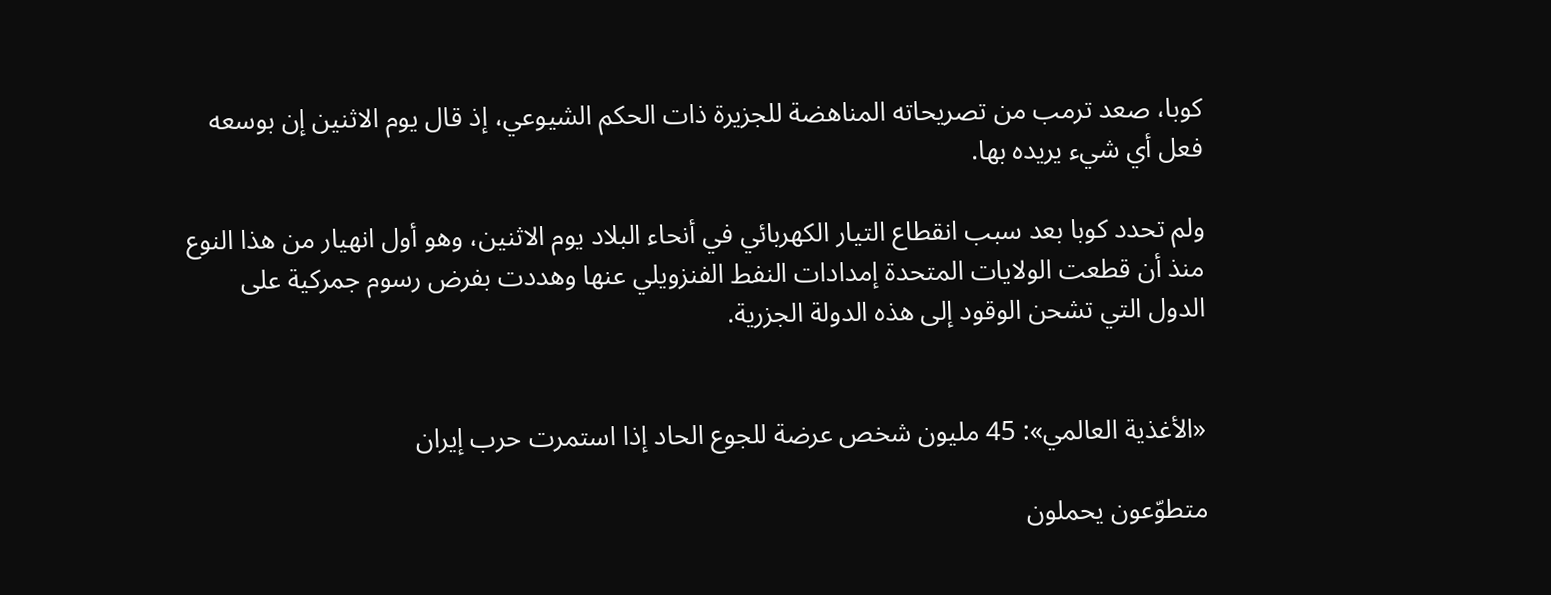كوبا، صعد ترمب من تصريحاته المناهضة للجزيرة ذات الحكم الشيوعي، إذ قال يوم الاثنين إن بوسعه فعل أي شيء يريده بها.

ولم تحدد كوبا بعد سبب انقطاع التيار الكهربائي في أنحاء البلاد يوم الاثنين، وهو أول انهيار من هذا النوع منذ أن قطعت الولايات المتحدة إمدادات النفط الفنزويلي عنها وهددت بفرض رسوم جمركية على الدول التي تشحن الوقود إلى هذه الدولة الجزرية.


«الأغذية العالمي»: 45 مليون شخص عرضة للجوع الحاد إذا استمرت حرب إيران

متطوّعون يحملون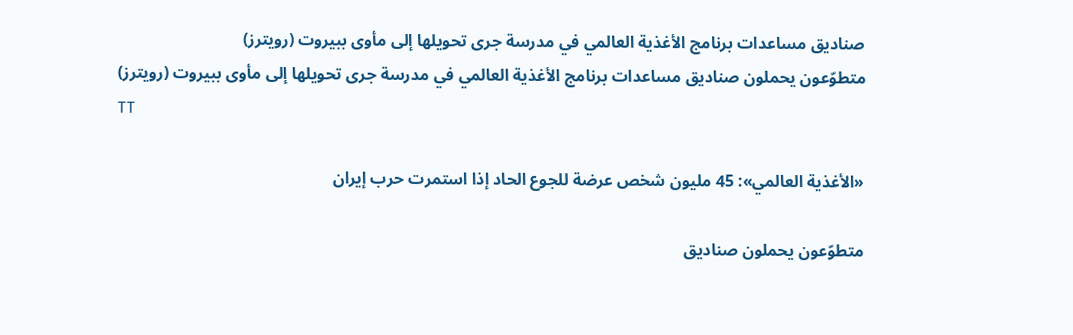صناديق مساعدات برنامج الأغذية العالمي في مدرسة جرى تحويلها إلى مأوى ببيروت (رويترز)
متطوّعون يحملون صناديق مساعدات برنامج الأغذية العالمي في مدرسة جرى تحويلها إلى مأوى ببيروت (رويترز)
TT

«الأغذية العالمي»: 45 مليون شخص عرضة للجوع الحاد إذا استمرت حرب إيران

متطوّعون يحملون صناديق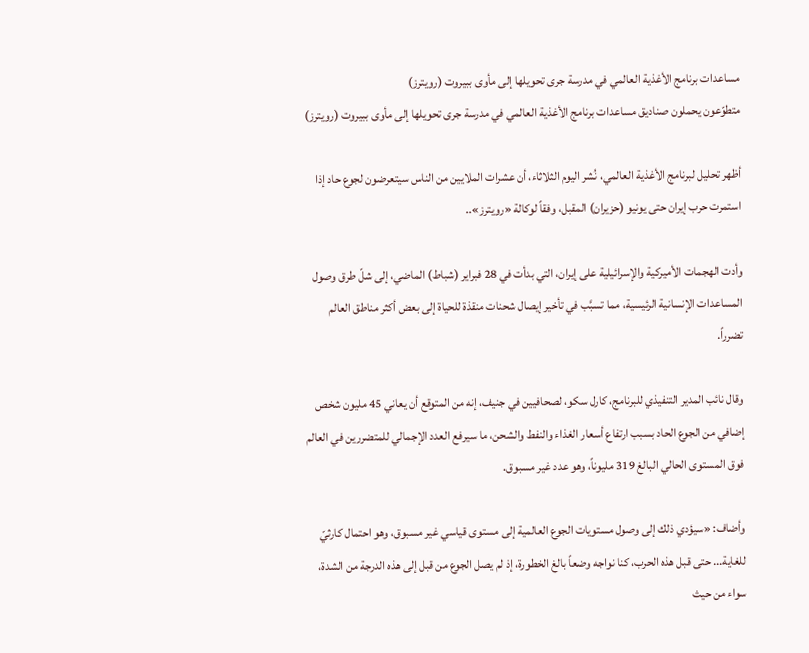مساعدات برنامج الأغذية العالمي في مدرسة جرى تحويلها إلى مأوى ببيروت (رويترز)
متطوّعون يحملون صناديق مساعدات برنامج الأغذية العالمي في مدرسة جرى تحويلها إلى مأوى ببيروت (رويترز)

أظهر تحليل لبرنامج الأغذية العالمي، نُشر اليوم الثلاثاء، أن عشرات الملايين من الناس سيتعرضون لجوع حاد إذا استمرت حرب إيران حتى يونيو (حزيران) المقبل، وفقاً لوكالة «رويترز»..

وأدت الهجمات الأميركية والإسرائيلية على إيران، التي بدأت في 28 فبراير (شباط) الماضي، إلى شلّ طرق وصول المساعدات الإنسانية الرئيسية، مما تسبَّب في ‌تأخير إيصال ‌شحنات منقذة للحياة إلى ‌بعض أكثر مناطق العالم تضرراً.

وقال نائب المدير التنفيذي للبرنامج، كارل سكو، لصحافيين في جنيف، إنه من المتوقع أن يعاني 45 مليون شخص إضافي من الجوع الحاد بسبب ارتفاع أسعار الغذاء والنفط والشحن، ما سيرفع العدد الإجمالي للمتضررين في ‌العالم فوق ‌المستوى الحالي البالغ 319 مليوناً، وهو عدد غير ‌مسبوق.

وأضاف: «سيؤدي ذلك إلى وصول مستويات ‌الجوع العالمية إلى مستوى قياسي غير مسبوق، وهو احتمال كارثيّ للغاية... حتى قبل هذه الحرب، كنا نواجه وضعاً بالغ الخطورة، إذ ‌لم يصل الجوع من قبل إلى هذه الدرجة من الشدة، سواء من حيث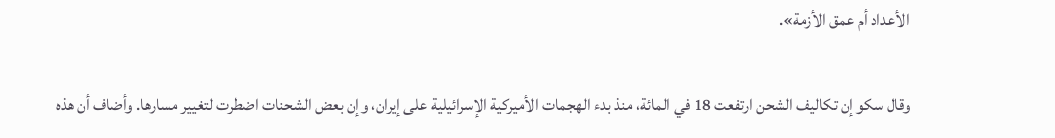الأعداد أم عمق الأزمة».

وقال سكو إن تكاليف الشحن ارتفعت 18 في المائة، منذ بدء الهجمات الأميركية الإسرائيلية على إيران، وإن بعض الشحنات اضطرت لتغيير مسارها. وأضاف أن هذه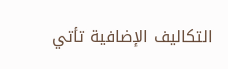التكاليف الإضافية تأتي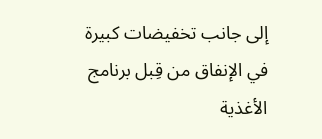إلى جانب تخفيضات كبيرة في الإنفاق من قِبل برنامج الأغذية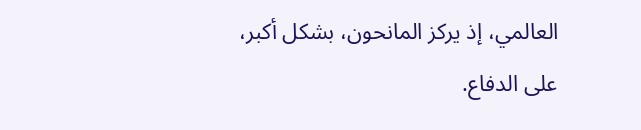العالمي، إذ يركز المانحون، بشكل أكبر، على الدفاع.